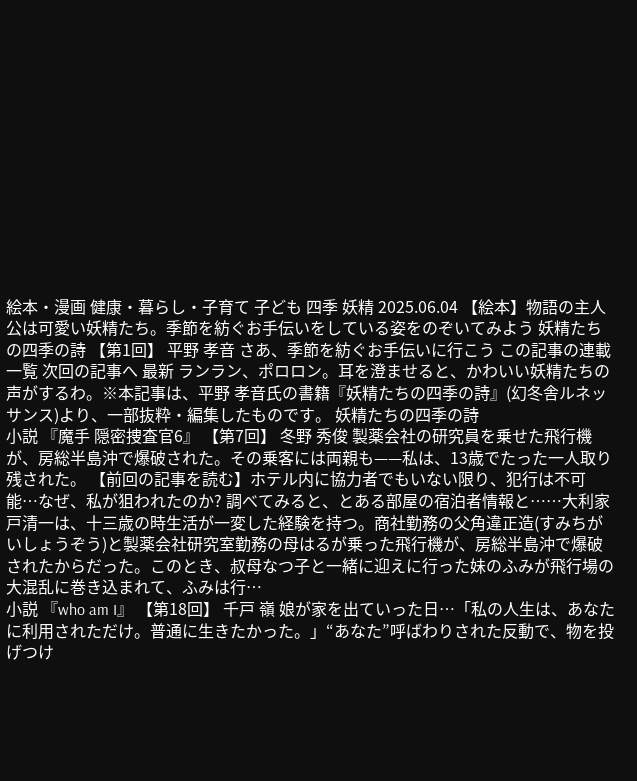絵本・漫画 健康・暮らし・子育て 子ども 四季 妖精 2025.06.04 【絵本】物語の主人公は可愛い妖精たち。季節を紡ぐお手伝いをしている姿をのぞいてみよう 妖精たちの四季の詩 【第1回】 平野 孝音 さあ、季節を紡ぐお手伝いに行こう この記事の連載一覧 次回の記事へ 最新 ランラン、ポロロン。耳を澄ませると、かわいい妖精たちの声がするわ。※本記事は、平野 孝音氏の書籍『妖精たちの四季の詩』(幻冬舎ルネッサンス)より、一部抜粋・編集したものです。 妖精たちの四季の詩
小説 『魔手 隠密捜査官6』 【第7回】 冬野 秀俊 製薬会社の研究員を乗せた飛行機が、房総半島沖で爆破された。その乗客には両親も——私は、13歳でたった一人取り残された。 【前回の記事を読む】ホテル内に協力者でもいない限り、犯行は不可能…なぜ、私が狙われたのか? 調べてみると、とある部屋の宿泊者情報と……大利家戸清一は、十三歳の時生活が一変した経験を持つ。商社勤務の父角違正造(すみちがいしょうぞう)と製薬会社研究室勤務の母はるが乗った飛行機が、房総半島沖で爆破されたからだった。このとき、叔母なつ子と一緒に迎えに行った妹のふみが飛行場の大混乱に巻き込まれて、ふみは行…
小説 『who am I』 【第18回】 千戸 嶺 娘が家を出ていった日…「私の人生は、あなたに利用されただけ。普通に生きたかった。」“あなた”呼ばわりされた反動で、物を投げつけ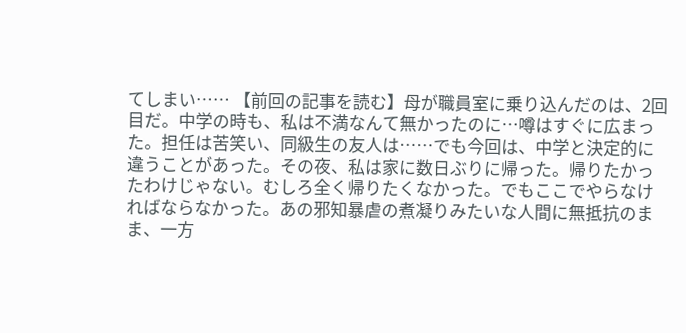てしまい…… 【前回の記事を読む】母が職員室に乗り込んだのは、2回目だ。中学の時も、私は不満なんて無かったのに…噂はすぐに広まった。担任は苦笑い、同級生の友人は……でも今回は、中学と決定的に違うことがあった。その夜、私は家に数日ぶりに帰った。帰りたかったわけじゃない。むしろ全く帰りたくなかった。でもここでやらなければならなかった。あの邪知暴虐の煮凝りみたいな人間に無抵抗のまま、一方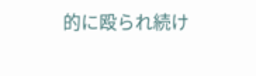的に殴られ続け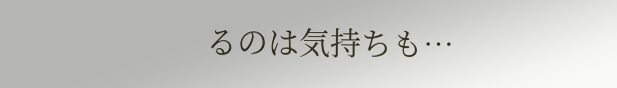るのは気持ちも…